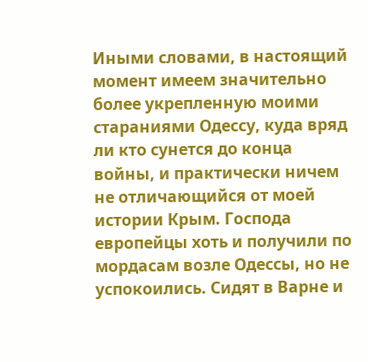Иными словами, в настоящий момент имеем значительно более укрепленную моими стараниями Одессу, куда вряд ли кто сунется до конца войны, и практически ничем не отличающийся от моей истории Крым. Господа европейцы хоть и получили по мордасам возле Одессы, но не успокоились. Сидят в Варне и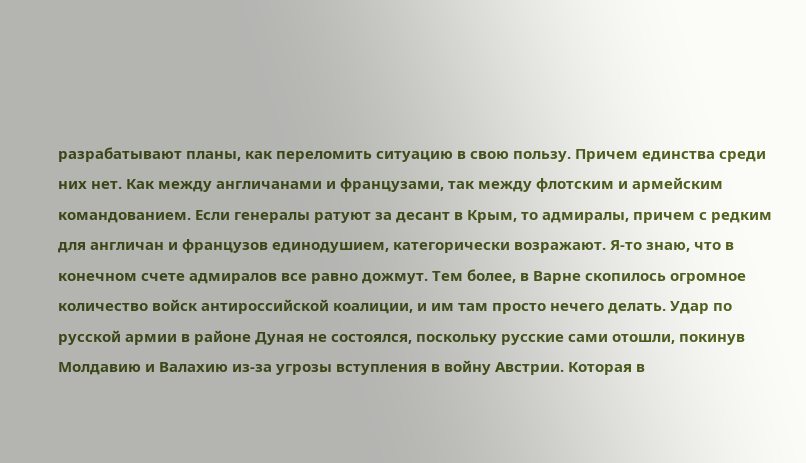разрабатывают планы, как переломить ситуацию в свою пользу. Причем единства среди них нет. Как между англичанами и французами, так между флотским и армейским командованием. Если генералы ратуют за десант в Крым, то адмиралы, причем с редким для англичан и французов единодушием, категорически возражают. Я-то знаю, что в конечном счете адмиралов все равно дожмут. Тем более, в Варне скопилось огромное количество войск антироссийской коалиции, и им там просто нечего делать. Удар по русской армии в районе Дуная не состоялся, поскольку русские сами отошли, покинув Молдавию и Валахию из-за угрозы вступления в войну Австрии. Которая в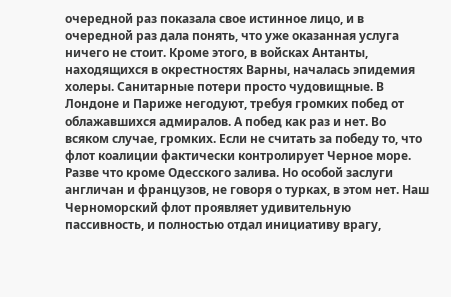очередной раз показала свое истинное лицо, и в очередной раз дала понять, что уже оказанная услуга ничего не стоит. Кроме этого, в войсках Антанты, находящихся в окрестностях Варны, началась эпидемия холеры. Санитарные потери просто чудовищные. В Лондоне и Париже негодуют, требуя громких побед от облажавшихся адмиралов. А побед как раз и нет. Во всяком случае, громких. Если не считать за победу то, что флот коалиции фактически контролирует Черное море. Разве что кроме Одесского залива. Но особой заслуги англичан и французов, не говоря о турках, в этом нет. Наш Черноморский флот проявляет удивительную пассивность, и полностью отдал инициативу врагу,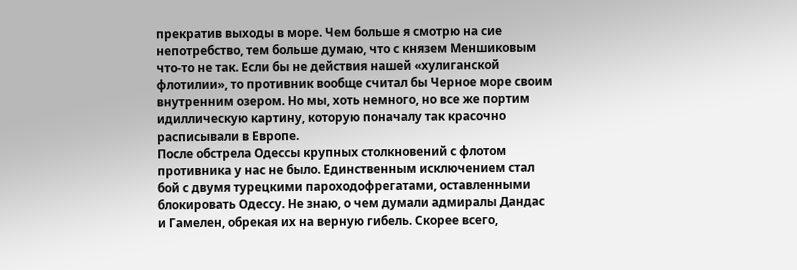прекратив выходы в море. Чем больше я смотрю на сие непотребство, тем больше думаю, что с князем Меншиковым что-то не так. Если бы не действия нашей «хулиганской флотилии», то противник вообще считал бы Черное море своим внутренним озером. Но мы, хоть немного, но все же портим идиллическую картину, которую поначалу так красочно расписывали в Европе.
После обстрела Одессы крупных столкновений с флотом противника у нас не было. Единственным исключением стал бой с двумя турецкими пароходофрегатами, оставленными блокировать Одессу. Не знаю, о чем думали адмиралы Дандас и Гамелен, обрекая их на верную гибель. Скорее всего,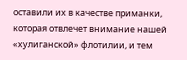оставили их в качестве приманки, которая отвлечет внимание нашей «хулиганской» флотилии, и тем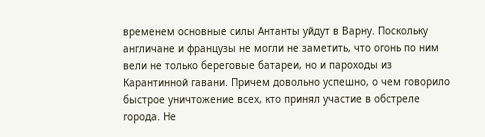временем основные силы Антанты уйдут в Варну. Поскольку англичане и французы не могли не заметить, что огонь по ним вели не только береговые батареи, но и пароходы из Карантинной гавани. Причем довольно успешно, о чем говорило быстрое уничтожение всех, кто принял участие в обстреле города. Не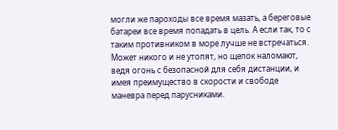могли же пароходы все время мазать, а береговые батареи все время попадать в цель. А если так, то с таким противником в море лучше не встречаться. Может никого и не утопят, но щепок наломают, ведя огонь с безопасной для себя дистанции, и имея преимущество в скорости и свободе маневра перед парусниками.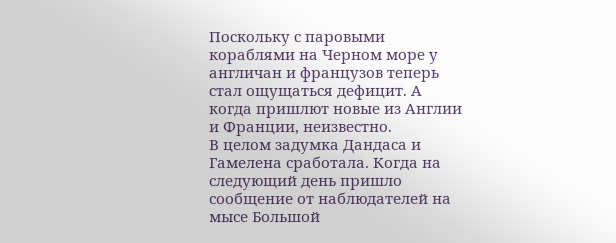Поскольку с паровыми кораблями на Черном море у англичан и французов теперь стал ощущаться дефицит. А когда пришлют новые из Англии и Франции, неизвестно.
В целом задумка Дандаса и Гамелена сработала. Когда на следующий день пришло сообщение от наблюдателей на мысе Большой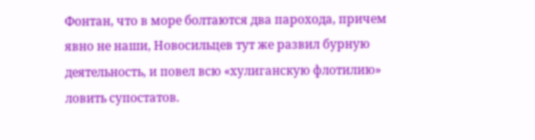Фонтан, что в море болтаются два парохода, причем явно не наши, Новосильцев тут же развил бурную деятельность, и повел всю «хулиганскую флотилию» ловить супостатов.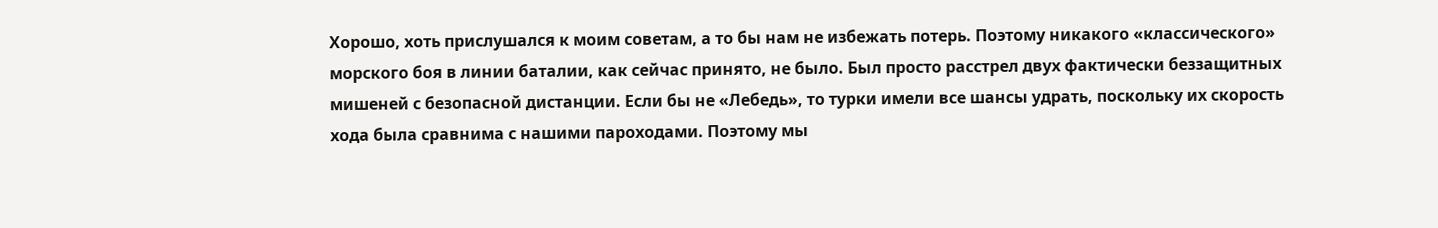Хорошо, хоть прислушался к моим советам, а то бы нам не избежать потерь. Поэтому никакого «классического» морского боя в линии баталии, как сейчас принято, не было. Был просто расстрел двух фактически беззащитных мишеней с безопасной дистанции. Если бы не «Лебедь», то турки имели все шансы удрать, поскольку их скорость хода была сравнима с нашими пароходами. Поэтому мы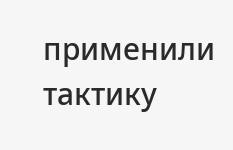применили тактику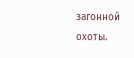загонной охоты.